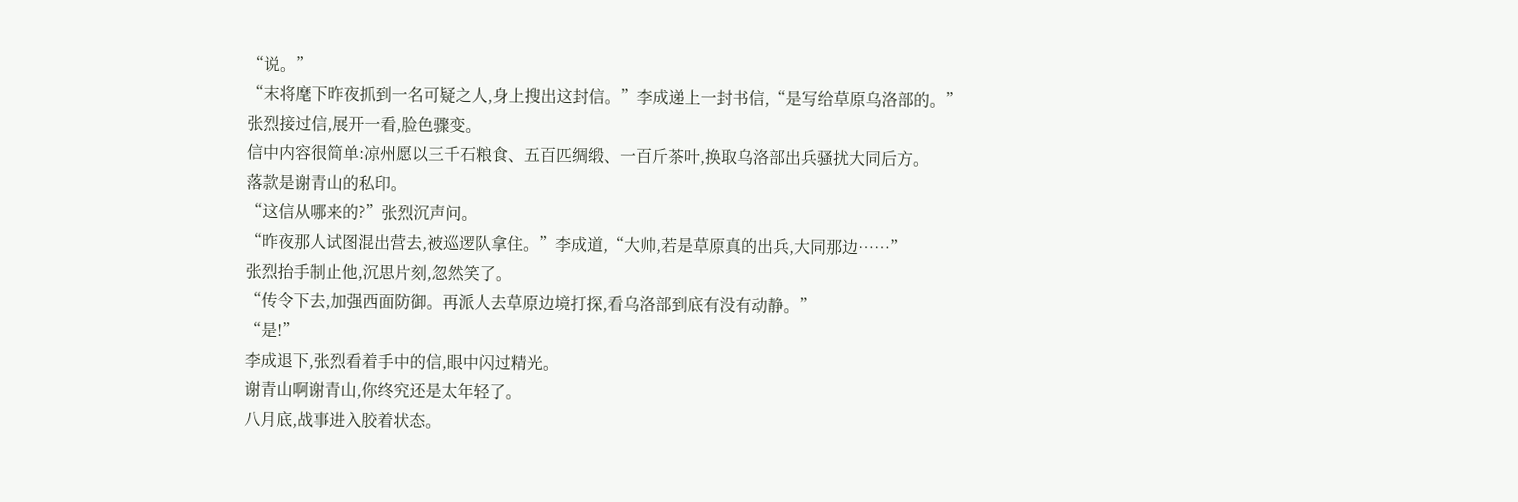“说。”
“末将麾下昨夜抓到一名可疑之人,身上搜出这封信。”李成递上一封书信,“是写给草原乌洛部的。”
张烈接过信,展开一看,脸色骤变。
信中内容很简单:凉州愿以三千石粮食、五百匹绸缎、一百斤茶叶,换取乌洛部出兵骚扰大同后方。
落款是谢青山的私印。
“这信从哪来的?”张烈沉声问。
“昨夜那人试图混出营去,被巡逻队拿住。”李成道,“大帅,若是草原真的出兵,大同那边……”
张烈抬手制止他,沉思片刻,忽然笑了。
“传令下去,加强西面防御。再派人去草原边境打探,看乌洛部到底有没有动静。”
“是!”
李成退下,张烈看着手中的信,眼中闪过精光。
谢青山啊谢青山,你终究还是太年轻了。
八月底,战事进入胶着状态。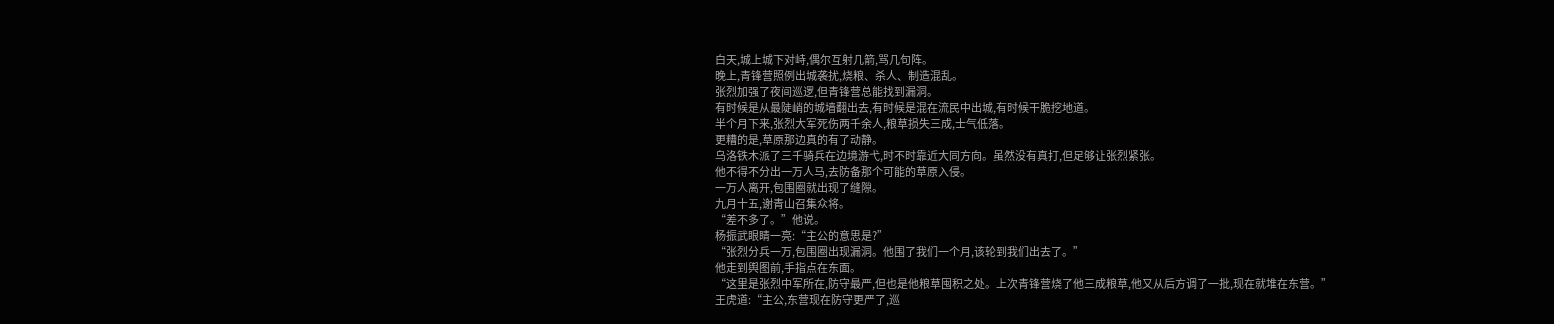白天,城上城下对峙,偶尔互射几箭,骂几句阵。
晚上,青锋营照例出城袭扰,烧粮、杀人、制造混乱。
张烈加强了夜间巡逻,但青锋营总能找到漏洞。
有时候是从最陡峭的城墙翻出去,有时候是混在流民中出城,有时候干脆挖地道。
半个月下来,张烈大军死伤两千余人,粮草损失三成,士气低落。
更糟的是,草原那边真的有了动静。
乌洛铁木派了三千骑兵在边境游弋,时不时靠近大同方向。虽然没有真打,但足够让张烈紧张。
他不得不分出一万人马,去防备那个可能的草原入侵。
一万人离开,包围圈就出现了缝隙。
九月十五,谢青山召集众将。
“差不多了。”他说。
杨振武眼睛一亮:“主公的意思是?”
“张烈分兵一万,包围圈出现漏洞。他围了我们一个月,该轮到我们出去了。”
他走到舆图前,手指点在东面。
“这里是张烈中军所在,防守最严,但也是他粮草囤积之处。上次青锋营烧了他三成粮草,他又从后方调了一批,现在就堆在东营。”
王虎道:“主公,东营现在防守更严了,巡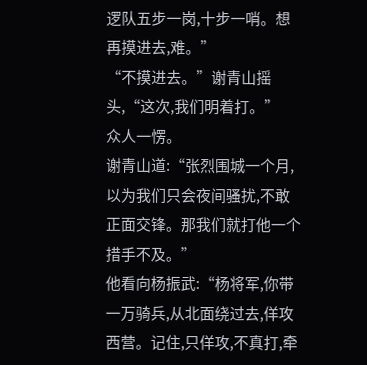逻队五步一岗,十步一哨。想再摸进去,难。”
“不摸进去。”谢青山摇头,“这次,我们明着打。”
众人一愣。
谢青山道:“张烈围城一个月,以为我们只会夜间骚扰,不敢正面交锋。那我们就打他一个措手不及。”
他看向杨振武:“杨将军,你带一万骑兵,从北面绕过去,佯攻西营。记住,只佯攻,不真打,牵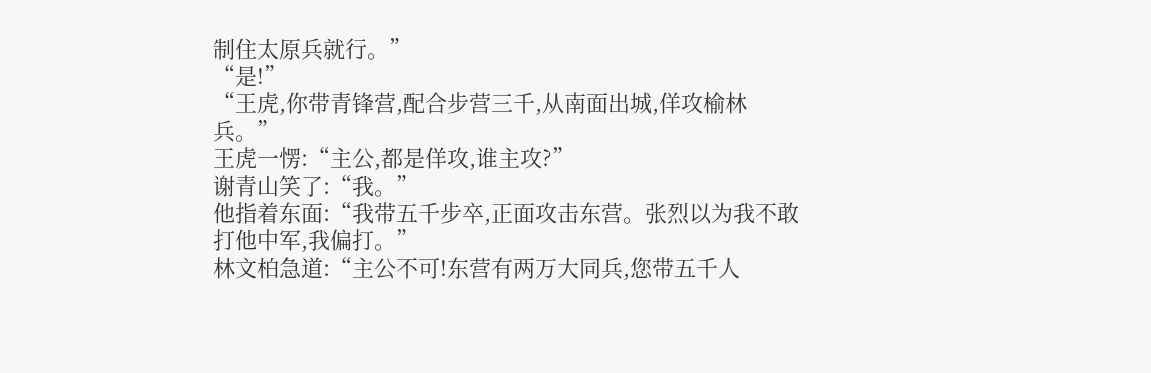制住太原兵就行。”
“是!”
“王虎,你带青锋营,配合步营三千,从南面出城,佯攻榆林兵。”
王虎一愣:“主公,都是佯攻,谁主攻?”
谢青山笑了:“我。”
他指着东面:“我带五千步卒,正面攻击东营。张烈以为我不敢打他中军,我偏打。”
林文柏急道:“主公不可!东营有两万大同兵,您带五千人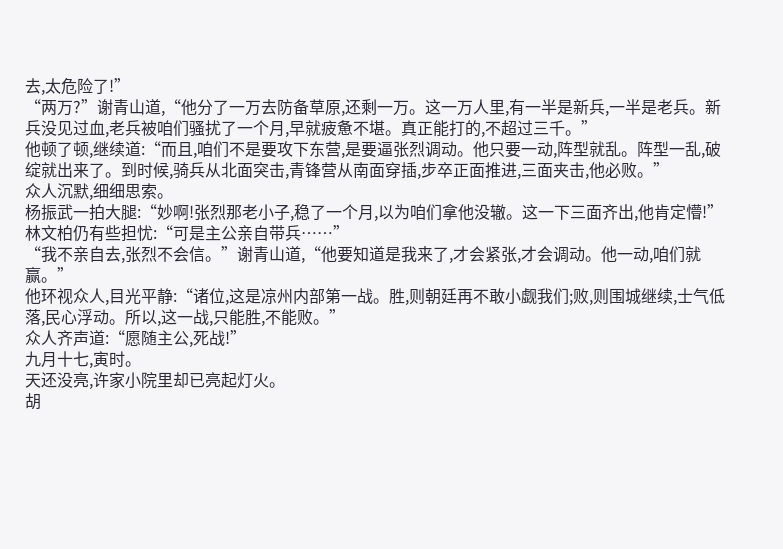去,太危险了!”
“两万?”谢青山道,“他分了一万去防备草原,还剩一万。这一万人里,有一半是新兵,一半是老兵。新兵没见过血,老兵被咱们骚扰了一个月,早就疲惫不堪。真正能打的,不超过三千。”
他顿了顿,继续道:“而且,咱们不是要攻下东营,是要逼张烈调动。他只要一动,阵型就乱。阵型一乱,破绽就出来了。到时候,骑兵从北面突击,青锋营从南面穿插,步卒正面推进,三面夹击,他必败。”
众人沉默,细细思索。
杨振武一拍大腿:“妙啊!张烈那老小子,稳了一个月,以为咱们拿他没辙。这一下三面齐出,他肯定懵!”
林文柏仍有些担忧:“可是主公亲自带兵……”
“我不亲自去,张烈不会信。”谢青山道,“他要知道是我来了,才会紧张,才会调动。他一动,咱们就赢。”
他环视众人,目光平静:“诸位,这是凉州内部第一战。胜,则朝廷再不敢小觑我们;败,则围城继续,士气低落,民心浮动。所以,这一战,只能胜,不能败。”
众人齐声道:“愿随主公,死战!”
九月十七,寅时。
天还没亮,许家小院里却已亮起灯火。
胡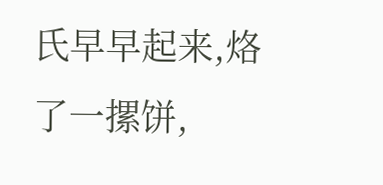氏早早起来,烙了一摞饼,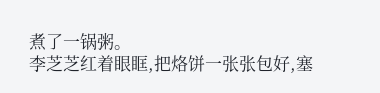煮了一锅粥。
李芝芝红着眼眶,把烙饼一张张包好,塞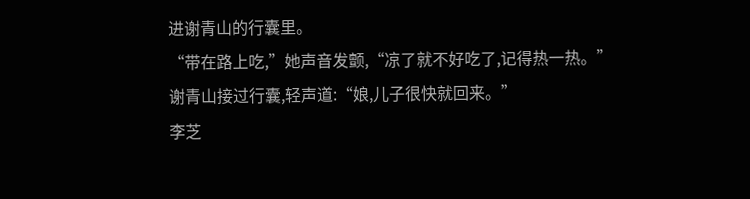进谢青山的行囊里。
“带在路上吃,”她声音发颤,“凉了就不好吃了,记得热一热。”
谢青山接过行囊,轻声道:“娘,儿子很快就回来。”
李芝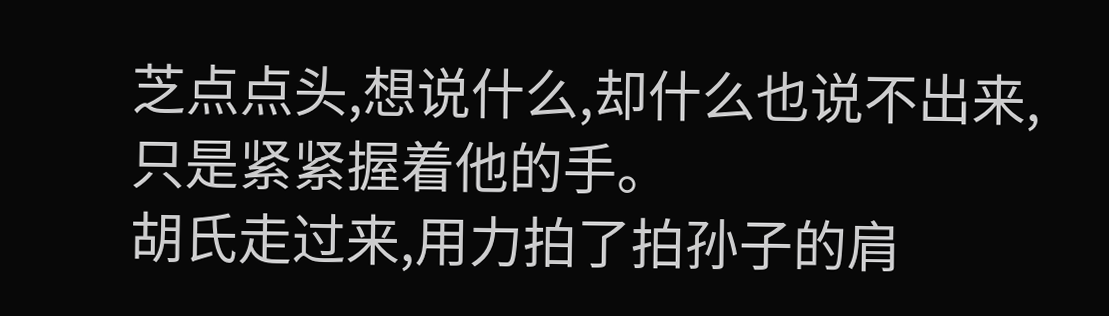芝点点头,想说什么,却什么也说不出来,只是紧紧握着他的手。
胡氏走过来,用力拍了拍孙子的肩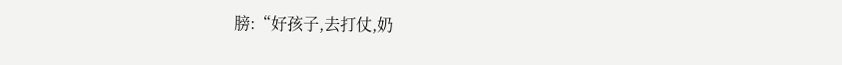膀:“好孩子,去打仗,奶